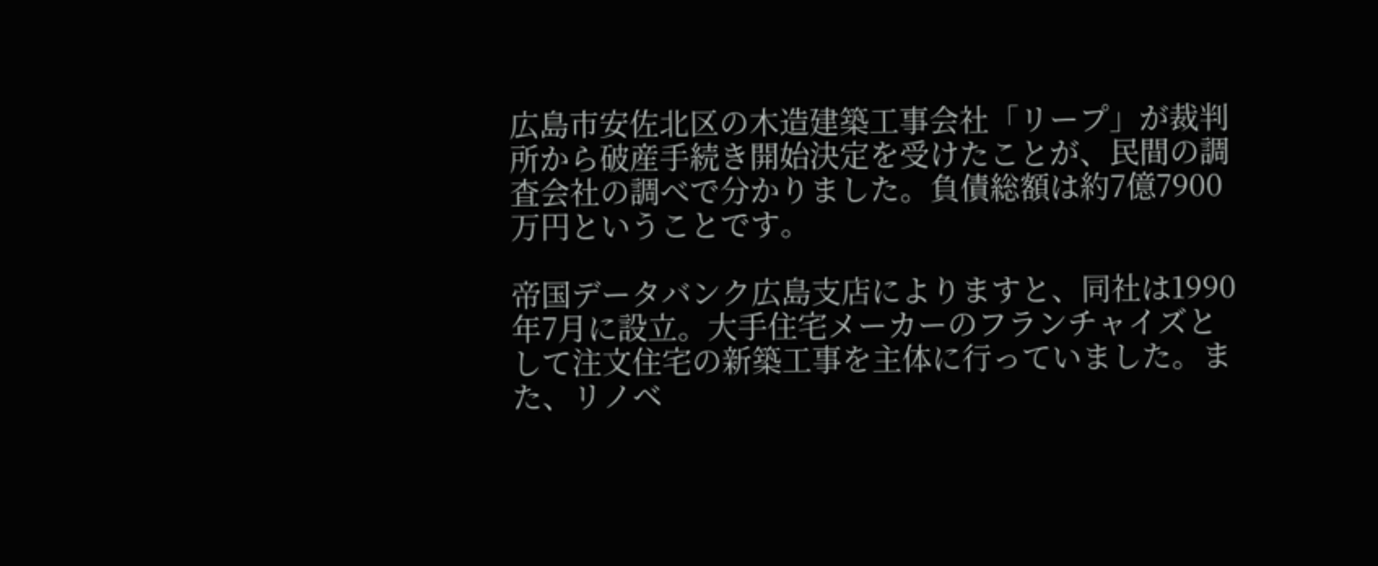広島市安佐北区の木造建築工事会社「リープ」が裁判所から破産手続き開始決定を受けたことが、民間の調査会社の調べで分かりました。負債総額は約7億7900万円ということです。

帝国データバンク広島支店によりますと、同社は1990年7月に設立。大手住宅メーカーのフランチャイズとして注文住宅の新築工事を主体に行っていました。また、リノベ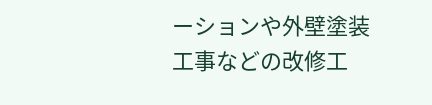ーションや外壁塗装工事などの改修工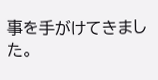事を手がけてきました。